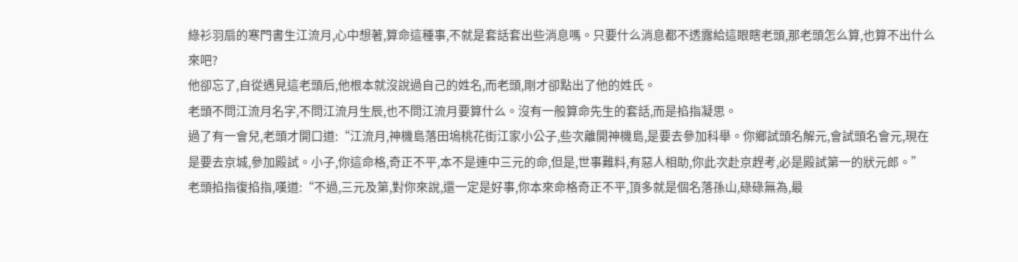綠衫羽扇的寒門書生江流月,心中想著,算命這種事,不就是套話套出些消息嗎。只要什么消息都不透露給這眼瞎老頭,那老頭怎么算,也算不出什么來吧?
他卻忘了,自從遇見這老頭后,他根本就沒說過自己的姓名,而老頭,剛才卻點出了他的姓氏。
老頭不問江流月名字,不問江流月生辰,也不問江流月要算什么。沒有一般算命先生的套話,而是掐指凝思。
過了有一會兒,老頭才開口道:“江流月,神機島落田塢桃花街江家小公子,些次離開神機島,是要去參加科舉。你鄉試頭名解元,會試頭名會元,現在是要去京城,參加殿試。小子,你這命格,奇正不平,本不是連中三元的命,但是,世事難料,有惡人相助,你此次赴京趕考,必是殿試第一的狀元郎。”
老頭掐指復掐指,嘆道:“不過,三元及第,對你來說,還一定是好事,你本來命格奇正不平,頂多就是個名落孫山,碌碌無為,最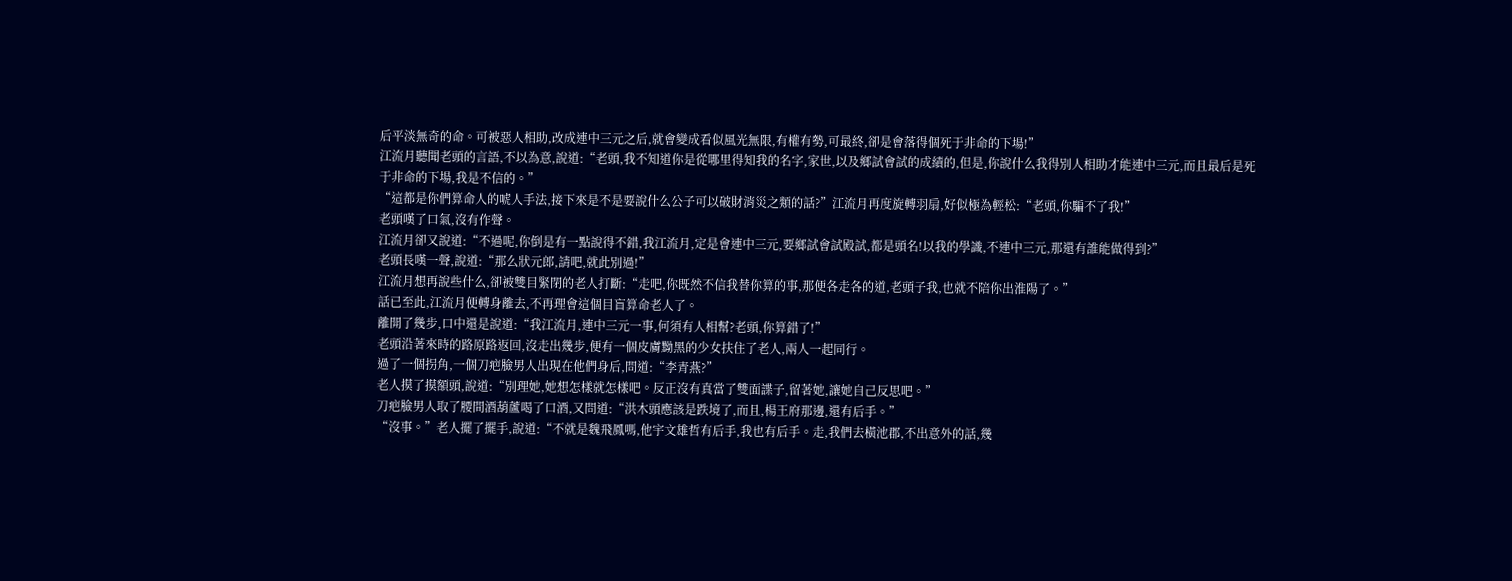后平淡無奇的命。可被惡人相助,改成連中三元之后,就會變成看似風光無限,有權有勢,可最終,卻是會落得個死于非命的下場!”
江流月聽聞老頭的言語,不以為意,說道:“老頭,我不知道你是從哪里得知我的名字,家世,以及鄉試會試的成績的,但是,你說什么我得別人相助才能連中三元,而且最后是死于非命的下場,我是不信的。”
“這都是你們算命人的唬人手法,接下來是不是要說什么公子可以破財消災之類的話?”江流月再度旋轉羽扇,好似極為輕松:“老頭,你騙不了我!”
老頭嘆了口氣,沒有作聲。
江流月卻又說道:“不過呢,你倒是有一點說得不錯,我江流月,定是會連中三元,要鄉試會試殿試,都是頭名!以我的學識,不連中三元,那還有誰能做得到?”
老頭長嘆一聲,說道:“那么狀元郎,請吧,就此別過!”
江流月想再說些什么,卻被雙目緊閉的老人打斷:“走吧,你既然不信我替你算的事,那便各走各的道,老頭子我,也就不陪你出淮陽了。”
話已至此,江流月便轉身離去,不再理會這個目盲算命老人了。
離開了幾步,口中還是說道:“我江流月,連中三元一事,何須有人相幫?老頭,你算錯了!”
老頭沿著來時的路原路返回,沒走出幾步,便有一個皮膚黝黑的少女扶住了老人,兩人一起同行。
過了一個拐角,一個刀疤臉男人出現在他們身后,問道:“李青燕?”
老人摸了摸額頭,說道:“別理她,她想怎樣就怎樣吧。反正沒有真當了雙面諜子,留著她,讓她自己反思吧。”
刀疤臉男人取了腰間酒葫蘆喝了口酒,又問道:“洪木頭應該是跌境了,而且,楊王府那邊,還有后手。”
“沒事。”老人擺了擺手,說道:“不就是魏飛鳳嗎,他宇文雄哲有后手,我也有后手。走,我們去橫池郡,不出意外的話,幾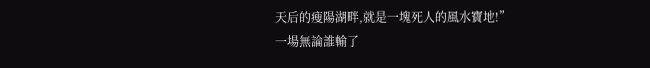天后的瘦陽湖畔,就是一塊死人的風水寶地!”
一場無論誰輸了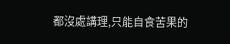都沒處講理,只能自食苦果的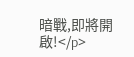暗戰,即將開啟!</p>